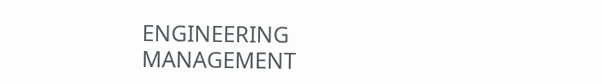ENGINEERING MANAGEMENT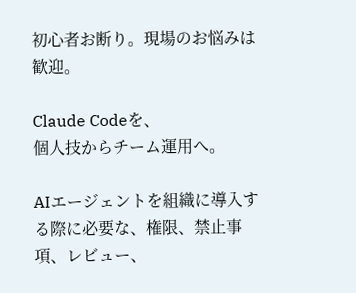初心者お断り。現場のお悩みは歓迎。

Claude Codeを、
個人技からチーム運用へ。

AIエージェントを組織に導入する際に必要な、権限、禁止事項、レビュー、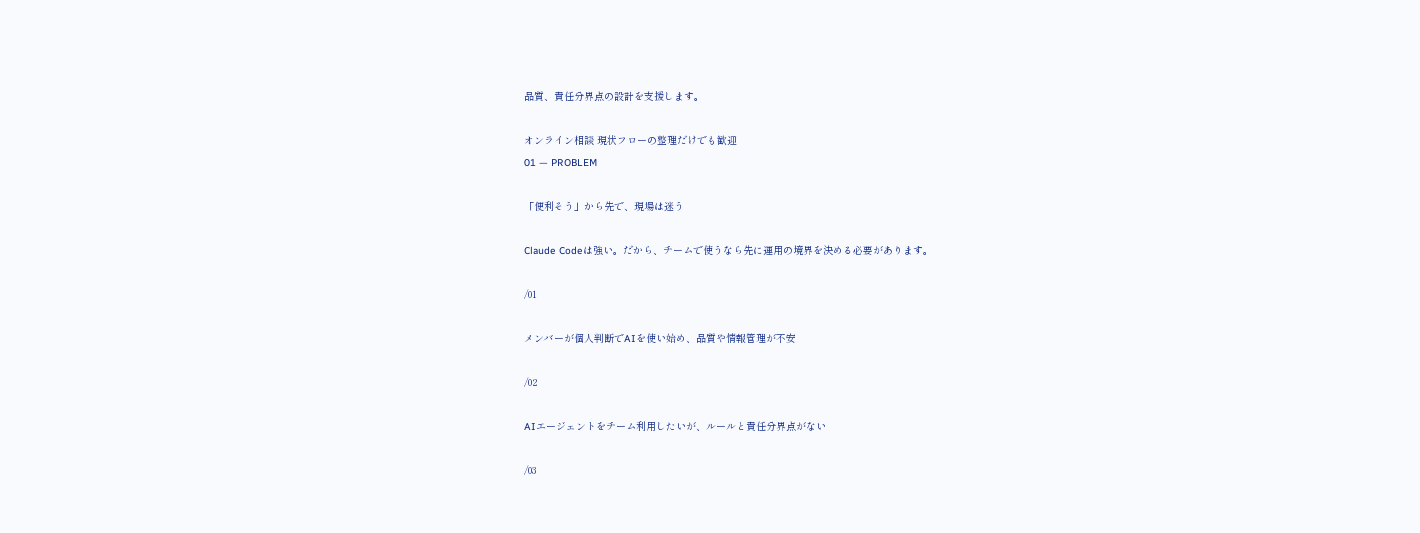品質、責任分界点の設計を支援します。

オンライン相談 現状フローの整理だけでも歓迎
01 — PROBLEM

「便利そう」から先で、現場は迷う

Claude Codeは強い。だから、チームで使うなら先に運用の境界を決める必要があります。

/01

メンバーが個人判断でAIを使い始め、品質や情報管理が不安

/02

AIエージェントをチーム利用したいが、ルールと責任分界点がない

/03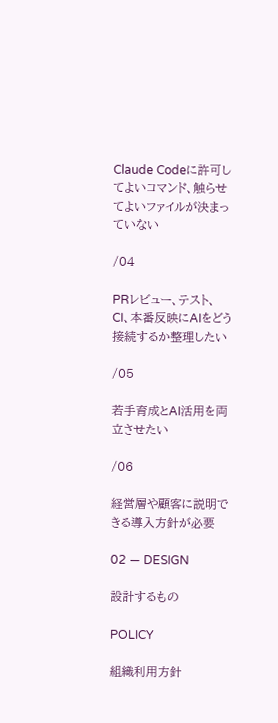Claude Codeに許可してよいコマンド、触らせてよいファイルが決まっていない

/04

PRレビュー、テスト、CI、本番反映にAIをどう接続するか整理したい

/05

若手育成とAI活用を両立させたい

/06

経営層や顧客に説明できる導入方針が必要

02 — DESIGN

設計するもの

POLICY

組織利用方針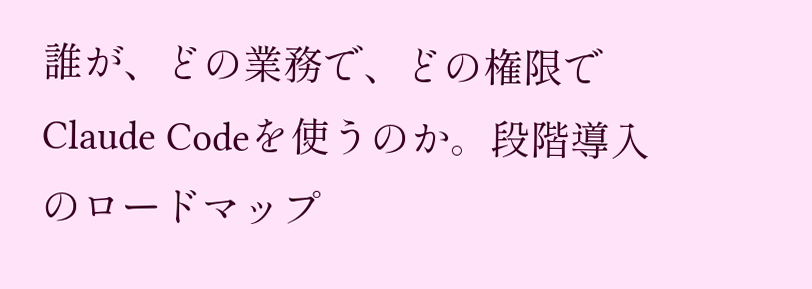誰が、どの業務で、どの権限でClaude Codeを使うのか。段階導入のロードマップ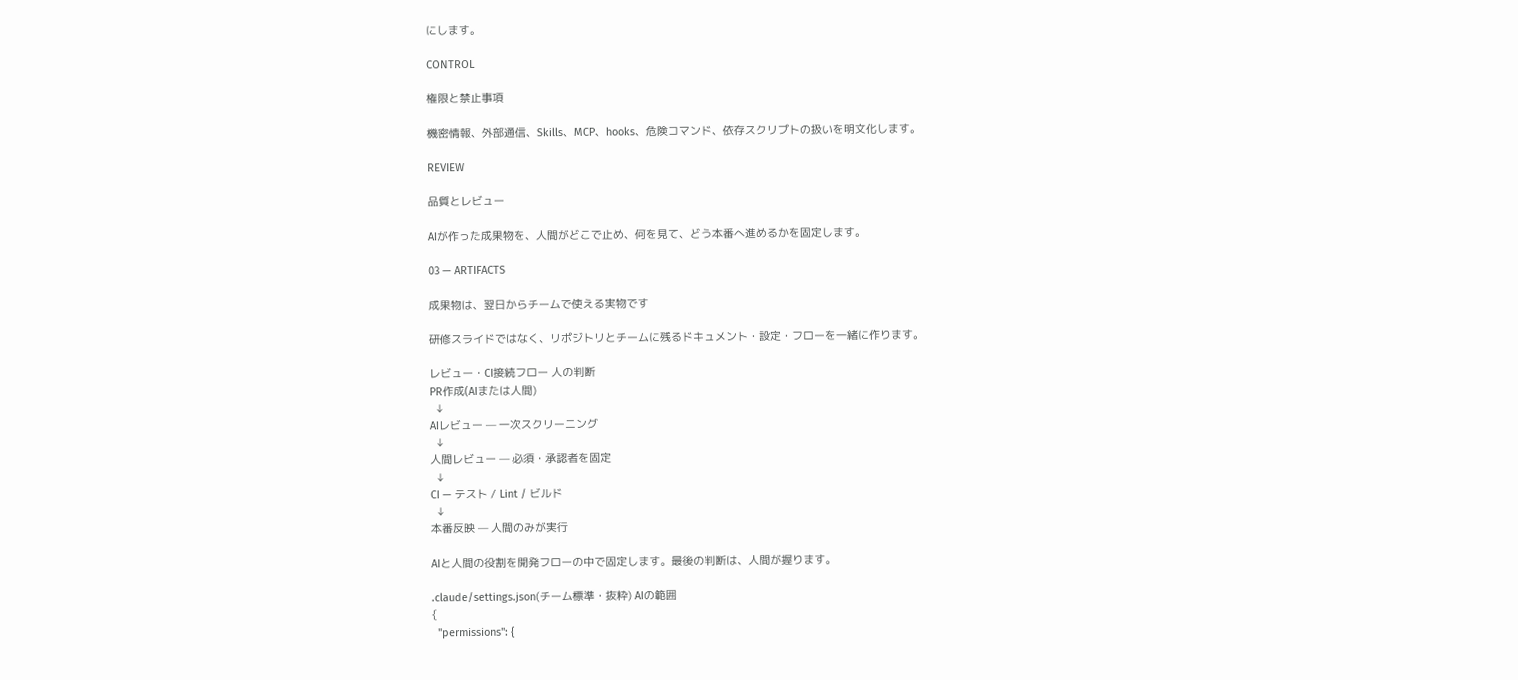にします。

CONTROL

権限と禁止事項

機密情報、外部通信、Skills、MCP、hooks、危険コマンド、依存スクリプトの扱いを明文化します。

REVIEW

品質とレビュー

AIが作った成果物を、人間がどこで止め、何を見て、どう本番へ進めるかを固定します。

03 — ARTIFACTS

成果物は、翌日からチームで使える実物です

研修スライドではなく、リポジトリとチームに残るドキュメント・設定・フローを一緒に作ります。

レビュー・CI接続フロー 人の判断
PR作成(AIまたは人間)
  ↓
AIレビュー — 一次スクリーニング
  ↓
人間レビュー — 必須・承認者を固定
  ↓
CI — テスト / Lint / ビルド
  ↓
本番反映 — 人間のみが実行

AIと人間の役割を開発フローの中で固定します。最後の判断は、人間が握ります。

.claude/settings.json(チーム標準・抜粋) AIの範囲
{
  "permissions": {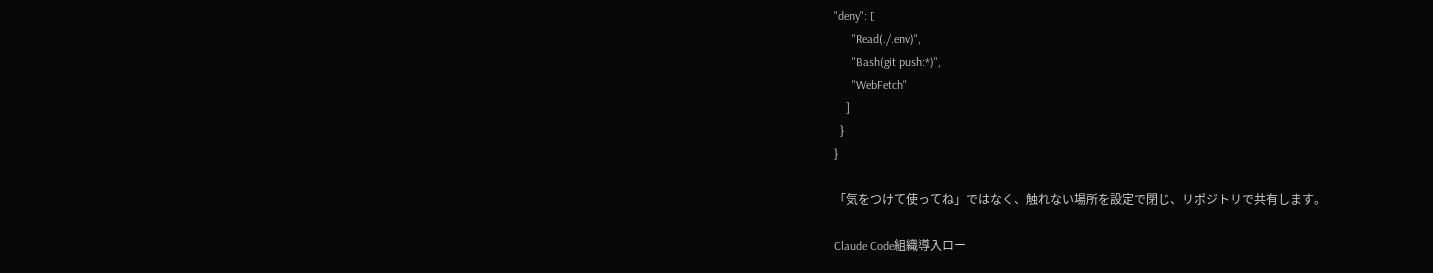"deny": [
      "Read(./.env)",
      "Bash(git push:*)",
      "WebFetch"
    ]
  }
}

「気をつけて使ってね」ではなく、触れない場所を設定で閉じ、リポジトリで共有します。

Claude Code組織導入ロー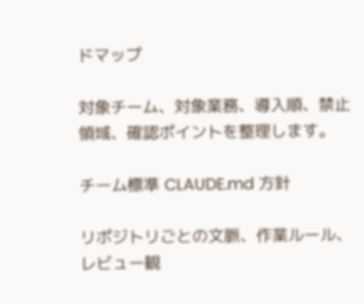ドマップ

対象チーム、対象業務、導入順、禁止領域、確認ポイントを整理します。

チーム標準 CLAUDE.md 方針

リポジトリごとの文脈、作業ルール、レビュー観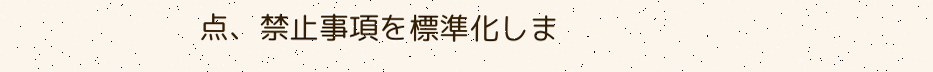点、禁止事項を標準化しま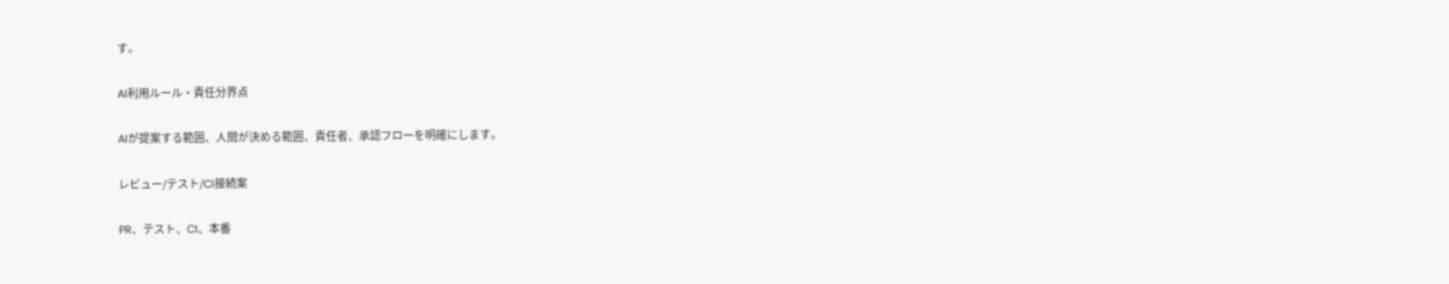す。

AI利用ルール・責任分界点

AIが提案する範囲、人間が決める範囲、責任者、承認フローを明確にします。

レビュー/テスト/CI接続案

PR、テスト、CI、本番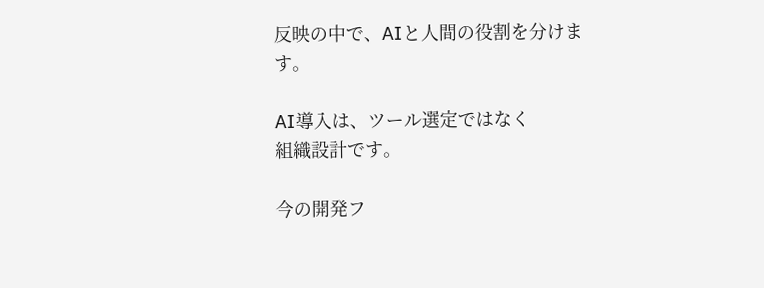反映の中で、AIと人間の役割を分けます。

AI導入は、ツール選定ではなく
組織設計です。

今の開発フ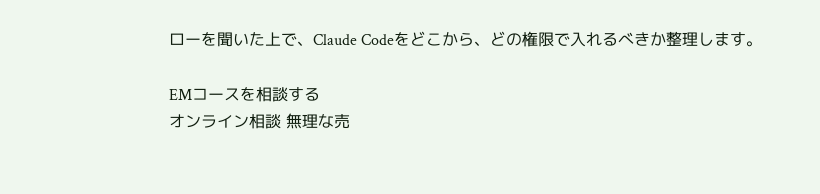ローを聞いた上で、Claude Codeをどこから、どの権限で入れるべきか整理します。

EMコースを相談する
オンライン相談 無理な売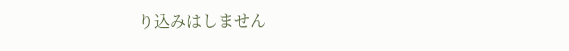り込みはしません